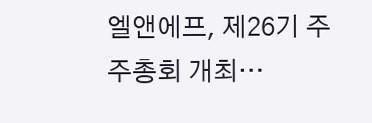엘앤에프, 제26기 주주총회 개최…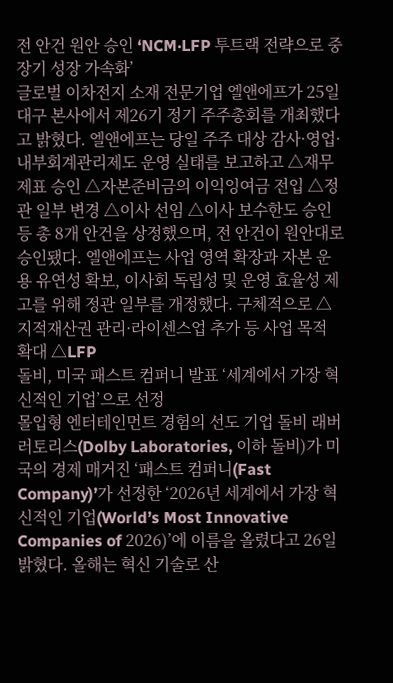전 안건 원안 승인 ‘NCM·LFP 투트랙 전략으로 중장기 성장 가속화’
글로벌 이차전지 소재 전문기업 엘앤에프가 25일 대구 본사에서 제26기 정기 주주총회를 개최했다고 밝혔다. 엘앤에프는 당일 주주 대상 감사·영업·내부회계관리제도 운영 실태를 보고하고 △재무제표 승인 △자본준비금의 이익잉여금 전입 △정관 일부 변경 △이사 선임 △이사 보수한도 승인 등 총 8개 안건을 상정했으며, 전 안건이 원안대로 승인됐다. 엘앤에프는 사업 영역 확장과 자본 운용 유연성 확보, 이사회 독립성 및 운영 효율성 제고를 위해 정관 일부를 개정했다. 구체적으로 △지적재산권 관리·라이센스업 추가 등 사업 목적 확대 △LFP
돌비, 미국 패스트 컴퍼니 발표 ‘세계에서 가장 혁신적인 기업’으로 선정
몰입형 엔터테인먼트 경험의 선도 기업 돌비 래버러토리스(Dolby Laboratories, 이하 돌비)가 미국의 경제 매거진 ‘패스트 컴퍼니(Fast Company)’가 선정한 ‘2026년 세계에서 가장 혁신적인 기업(World’s Most Innovative Companies of 2026)’에 이름을 올렸다고 26일 밝혔다. 올해는 혁신 기술로 산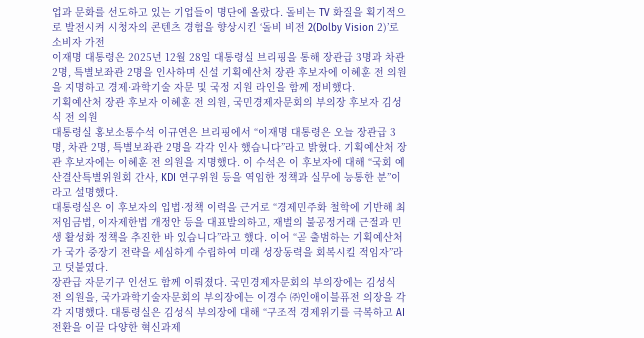업과 문화를 선도하고 있는 기업들이 명단에 올랐다. 돌비는 TV 화질을 획기적으로 발전시켜 시청자의 콘텐츠 경험을 향상시킨 ‘돌비 비전 2(Dolby Vision 2)’로 소비자 가전
이재명 대통령은 2025년 12월 28일 대통령실 브리핑을 통해 장관급 3명과 차관 2명, 특별보좌관 2명을 인사하며 신설 기획예산처 장관 후보자에 이혜훈 전 의원을 지명하고 경제·과학기술 자문 및 국정 지원 라인을 함께 정비했다.
기획예산처 장관 후보자 이혜훈 전 의원, 국민경제자문회의 부의장 후보자 김성식 전 의원
대통령실 홍보소통수석 이규연은 브리핑에서 “이재명 대통령은 오늘 장관급 3명, 차관 2명, 특별보좌관 2명을 각각 인사 했습니다”라고 밝혔다. 기획예산처 장관 후보자에는 이혜훈 전 의원을 지명했다. 이 수석은 이 후보자에 대해 “국회 예산결산특별위원회 간사, KDI 연구위원 등을 역임한 정책과 실무에 능통한 분”이라고 설명했다.
대통령실은 이 후보자의 입법·정책 이력을 근거로 “경제민주화 철학에 기반해 최저임금법, 이자제한법 개정안 등을 대표발의하고, 재벌의 불공정거래 근절과 민생 활성화 정책을 추진한 바 있습니다”라고 했다. 이어 “곧 출범하는 기획예산처가 국가 중장기 전략을 세심하게 수립하여 미래 성장동력을 회복시킬 적임자”라고 덧붙였다.
장관급 자문기구 인선도 함께 이뤄졌다. 국민경제자문회의 부의장에는 김성식 전 의원을, 국가과학기술자문회의 부의장에는 이경수 ㈜인애이블퓨전 의장을 각각 지명했다. 대통령실은 김성식 부의장에 대해 “구조적 경제위기를 극복하고 AI 전환을 이끌 다양한 혁신과제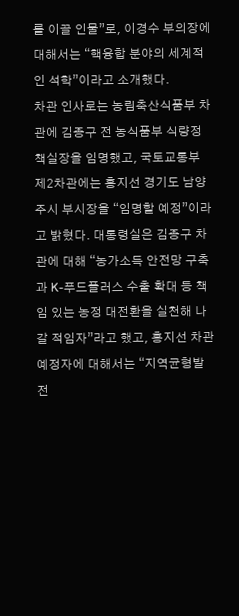를 이끌 인물”로, 이경수 부의장에 대해서는 “핵융합 분야의 세계적인 석학”이라고 소개했다.
차관 인사로는 농림축산식품부 차관에 김종구 전 농식품부 식량정책실장을 임명했고, 국토교통부 제2차관에는 홍지선 경기도 남양주시 부시장을 “임명할 예정”이라고 밝혔다. 대통령실은 김종구 차관에 대해 “농가소득 안전망 구축과 K-푸드플러스 수출 확대 등 책임 있는 농정 대전환을 실천해 나갈 적임자”라고 했고, 홍지선 차관 예정자에 대해서는 “지역균형발전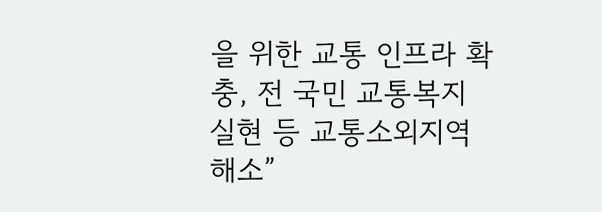을 위한 교통 인프라 확충, 전 국민 교통복지 실현 등 교통소외지역 해소”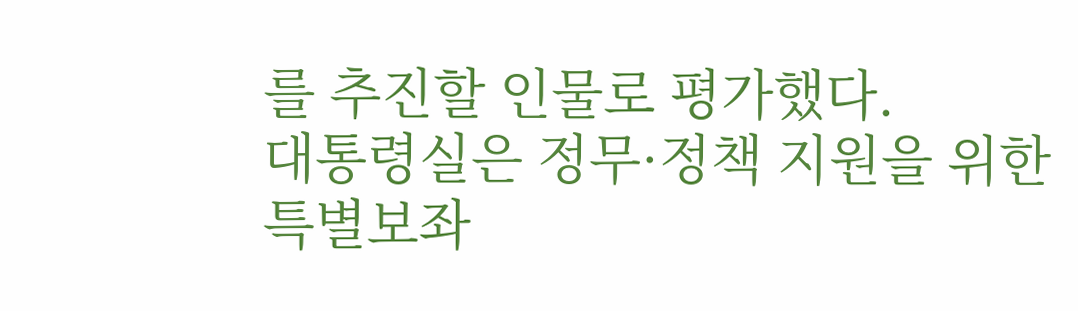를 추진할 인물로 평가했다.
대통령실은 정무·정책 지원을 위한 특별보좌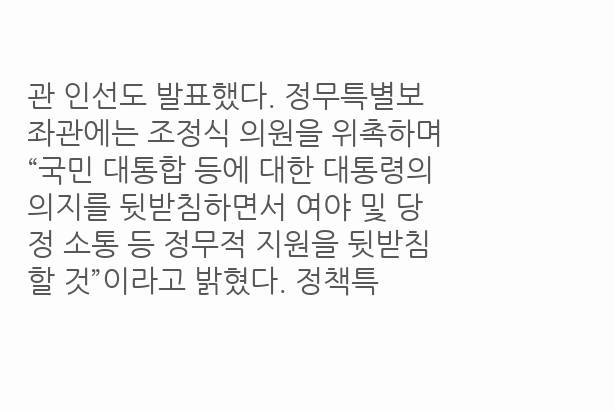관 인선도 발표했다. 정무특별보좌관에는 조정식 의원을 위촉하며 “국민 대통합 등에 대한 대통령의 의지를 뒷받침하면서 여야 및 당정 소통 등 정무적 지원을 뒷받침할 것”이라고 밝혔다. 정책특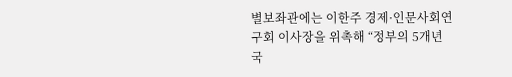별보좌관에는 이한주 경제·인문사회연구회 이사장을 위촉해 “정부의 5개년 국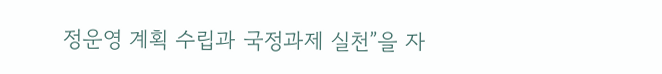정운영 계획 수립과 국정과제 실천”을 자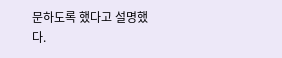문하도록 했다고 설명했다.